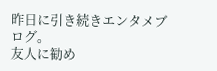昨日に引き続きエンタメブログ。
友人に勧め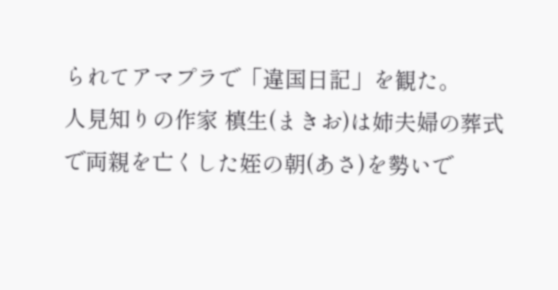られてアマプラで「違国日記」を観た。
人見知りの作家 槙生(まきお)は姉夫婦の葬式で両親を亡くした姪の朝(あさ)を勢いで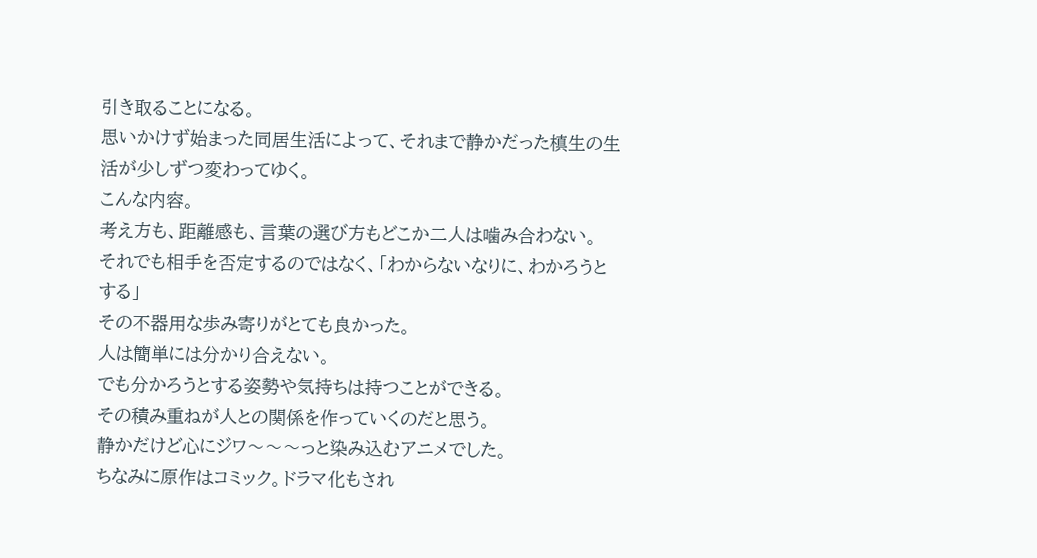引き取ることになる。
思いかけず始まった同居生活によって、それまで静かだった槙生の生活が少しずつ変わってゆく。
こんな内容。
考え方も、距離感も、言葉の選び方もどこか二人は噛み合わない。
それでも相手を否定するのではなく、「わからないなりに、わかろうとする」
その不器用な歩み寄りがとても良かった。
人は簡単には分かり合えない。
でも分かろうとする姿勢や気持ちは持つことができる。
その積み重ねが人との関係を作っていくのだと思う。
静かだけど心にジワ〜〜〜っと染み込むアニメでした。
ちなみに原作はコミック。ドラマ化もされ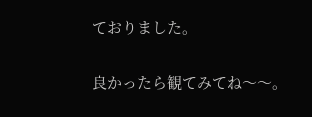ておりました。

良かったら観てみてね〜〜。